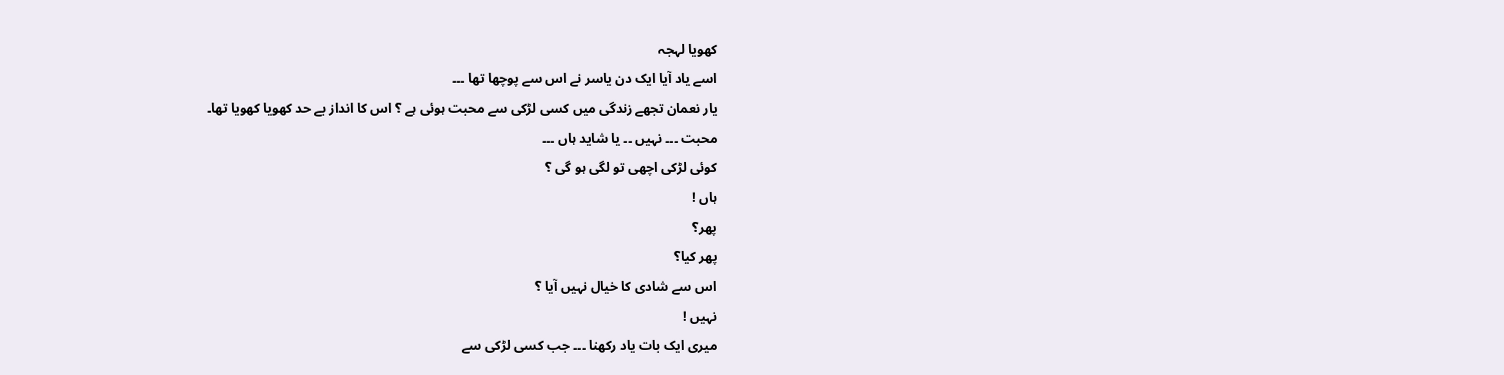کھویا لہجہ
اسے یاد آیا ایک دن یاسر نے اس سے پوچھا تھا ۔۔۔
یار نعمان تجھے زندگی میں کسی لڑکی سے محبت ہوئی ہے ؟ اس کا انداز بے حد کھویا کھویا تھا۔
محبت ۔۔۔ نہیں ۔۔ یا شاید ہاں ۔۔۔
کوئی لڑکی اچھی تو لگی ہو گی ؟
ہاں !
پھر؟
پھر کیا؟
اس سے شادی کا خیال نہیں آیا ؟
نہیں !
میری ایک بات یاد رکھنا ۔۔۔ جب کسی لڑکی سے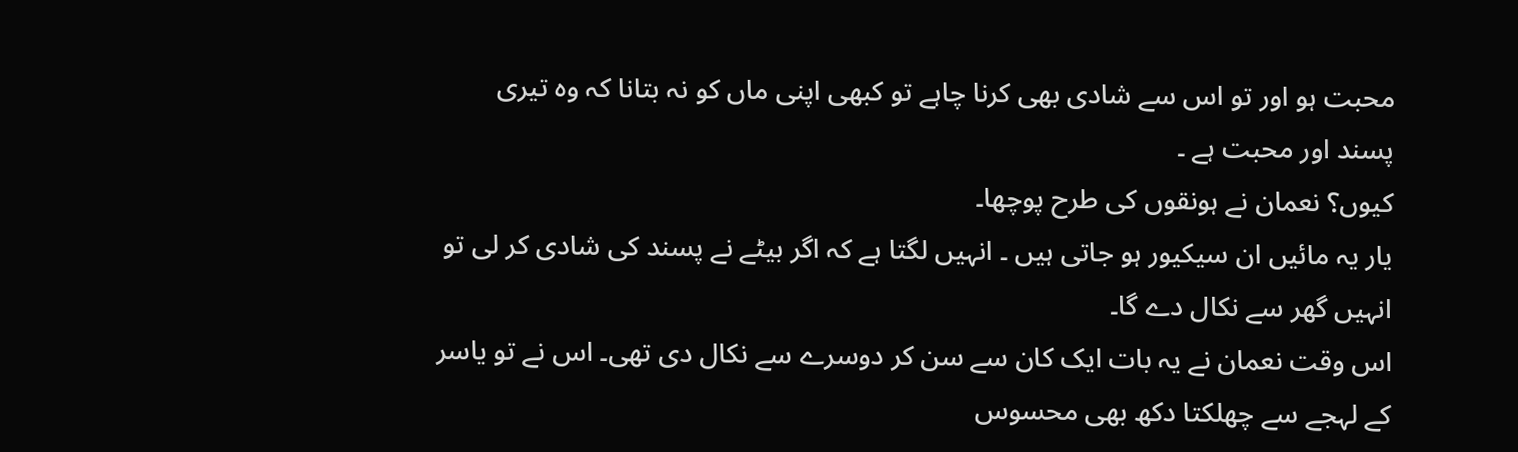محبت ہو اور تو اس سے شادی بھی کرنا چاہے تو کبھی اپنی ماں کو نہ بتانا کہ وہ تیری پسند اور محبت ہے ۔
کیوں؟ نعمان نے ہونقوں کی طرح پوچھا۔
یار یہ مائیں ان سیکیور ہو جاتی ہیں ۔ انہیں لگتا ہے کہ اگر بیٹے نے پسند کی شادی کر لی تو انہیں گھر سے نکال دے گا۔
اس وقت نعمان نے یہ بات ایک کان سے سن کر دوسرے سے نکال دی تھی۔ اس نے تو یاسر کے لہجے سے چھلکتا دکھ بھی محسوس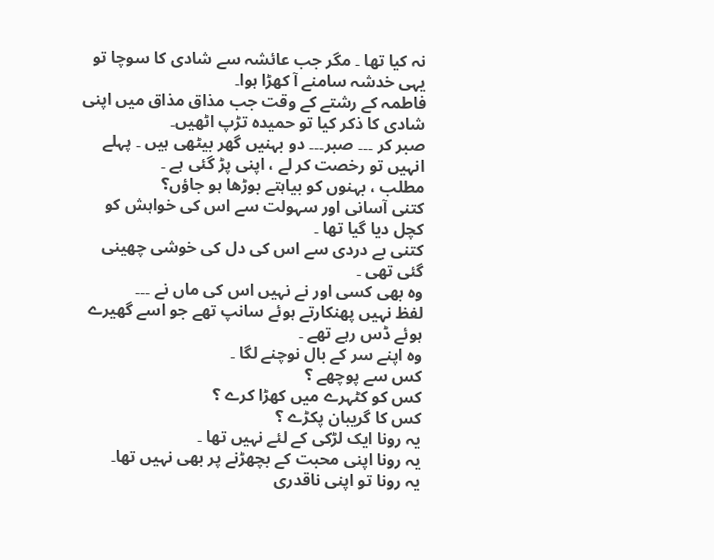نہ کیا تھا ۔ مگر جب عائشہ سے شادی کا سوچا تو یہی خدشہ سامنے آ کھڑا ہوا۔
فاطمہ کے رشتے کے وقت جب مذاق مذاق میں اپنی شادی کا ذکر کیا تو حمیدہ تڑپ اٹھیں۔
صبر کر ۔۔۔ صبر۔۔۔ دو بہنیں گھر بیٹھی ہیں ۔ پہلے انہیں تو رخصت کر لے ، اپنی پڑ گئی ہے ۔
مطلب ، بہنوں کو بیاہتے بوڑھا ہو جاؤں؟
کتنی آسانی اور سہولت سے اس کی خواہش کو کچل دیا گیا تھا ۔
کتنی بے دردی سے اس کی دل کی خوشی چھینی گئی تھی ۔
وہ بھی کسی اور نے نہیں اس کی ماں نے ۔۔۔
لفظ نہیں پھنکارتے ہوئے سانپ تھے جو اسے گھیرے ہوئے ڈس رہے تھے ۔
وہ اپنے سر کے بال نوچنے لگا ۔
کس سے پوچھے ؟
کس کو کٹہرے میں کھڑا کرے ؟
کس کا گریبان پکڑے ؟
یہ رونا ایک لڑکی کے لئے نہیں تھا ۔
یہ رونا اپنی محبت کے بچھڑنے پر بھی نہیں تھا۔
یہ رونا تو اپنی ناقدری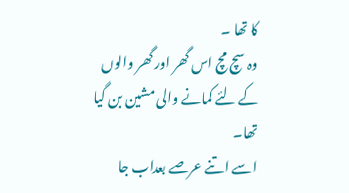کا تھا ۔
وہ سچ مچ اس گھر اور گھر والوں کے لئے کمانے والی مشین بن گیا تھا۔
اسے اتنے عرصے بعداب جا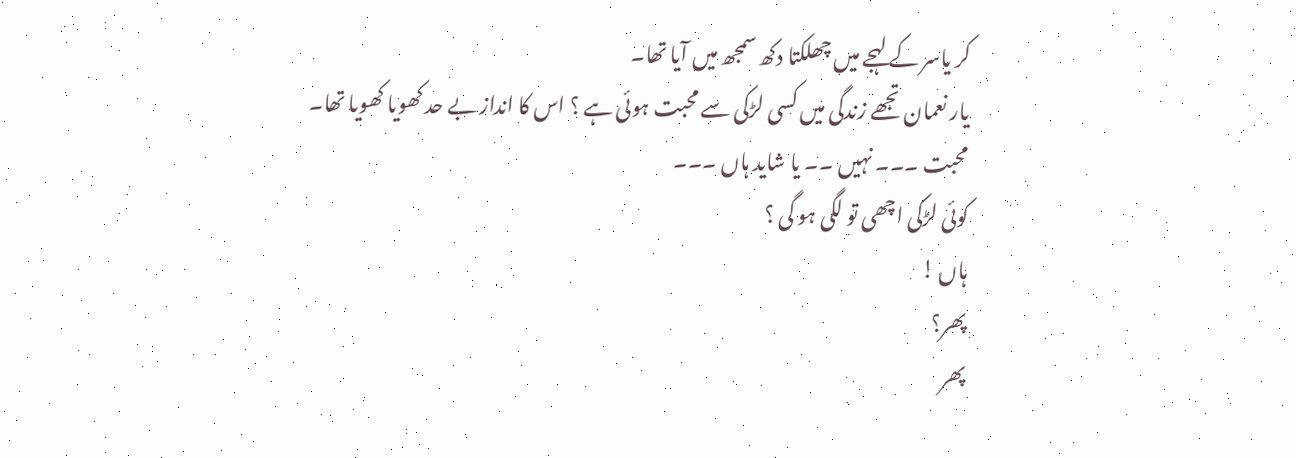کر یاسر کے لہجے میں چھلکتا دکھ سمجھ میں آیا تھا۔
یار نعمان تجھے زندگی میں کسی لڑکی سے محبت ہوئی ہے ؟ اس کا انداز بے حد کھویا کھویا تھا۔
محبت ۔۔۔ نہیں ۔۔ یا شاید ہاں ۔۔۔
کوئی لڑکی اچھی تو لگی ہو گی ؟
ہاں !
پھر؟
پھر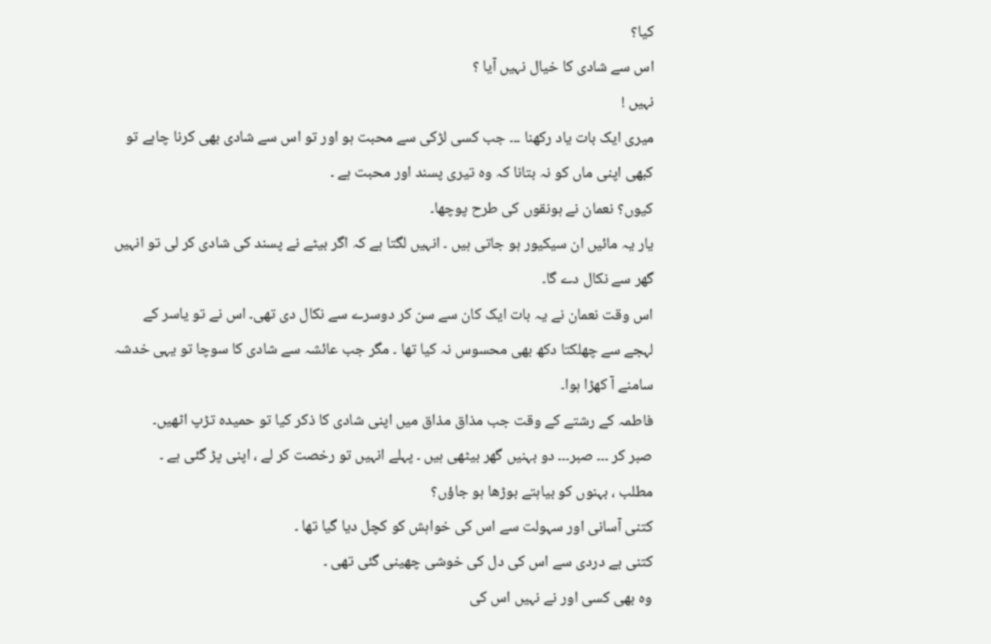کیا؟
اس سے شادی کا خیال نہیں آیا ؟
نہیں !
میری ایک بات یاد رکھنا ۔۔۔ جب کسی لڑکی سے محبت ہو اور تو اس سے شادی بھی کرنا چاہے تو کبھی اپنی ماں کو نہ بتانا کہ وہ تیری پسند اور محبت ہے ۔
کیوں؟ نعمان نے ہونقوں کی طرح پوچھا۔
یار یہ مائیں ان سیکیور ہو جاتی ہیں ۔ انہیں لگتا ہے کہ اگر بیٹے نے پسند کی شادی کر لی تو انہیں گھر سے نکال دے گا۔
اس وقت نعمان نے یہ بات ایک کان سے سن کر دوسرے سے نکال دی تھی۔ اس نے تو یاسر کے لہجے سے چھلکتا دکھ بھی محسوس نہ کیا تھا ۔ مگر جب عائشہ سے شادی کا سوچا تو یہی خدشہ سامنے آ کھڑا ہوا۔
فاطمہ کے رشتے کے وقت جب مذاق مذاق میں اپنی شادی کا ذکر کیا تو حمیدہ تڑپ اٹھیں۔
صبر کر ۔۔۔ صبر۔۔۔ دو بہنیں گھر بیٹھی ہیں ۔ پہلے انہیں تو رخصت کر لے ، اپنی پڑ گئی ہے ۔
مطلب ، بہنوں کو بیاہتے بوڑھا ہو جاؤں؟
کتنی آسانی اور سہولت سے اس کی خواہش کو کچل دیا گیا تھا ۔
کتنی بے دردی سے اس کی دل کی خوشی چھینی گئی تھی ۔
وہ بھی کسی اور نے نہیں اس کی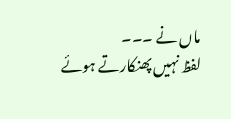ماں نے ۔۔۔
لفظ نہیں پھنکارتے ہوئے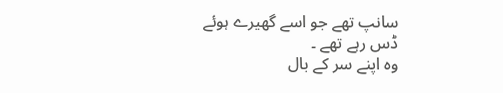سانپ تھے جو اسے گھیرے ہوئے ڈس رہے تھے ۔
وہ اپنے سر کے بال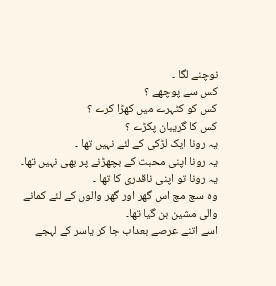نوچنے لگا ۔
کس سے پوچھے ؟
کس کو کٹہرے میں کھڑا کرے ؟
کس کا گریبان پکڑے ؟
یہ رونا ایک لڑکی کے لئے نہیں تھا ۔
یہ رونا اپنی محبت کے بچھڑنے پر بھی نہیں تھا۔
یہ رونا تو اپنی ناقدری کا تھا ۔
وہ سچ مچ اس گھر اور گھر والوں کے لئے کمانے والی مشین بن گیا تھا۔
اسے اتنے عرصے بعداب جا کر یاسر کے لہجے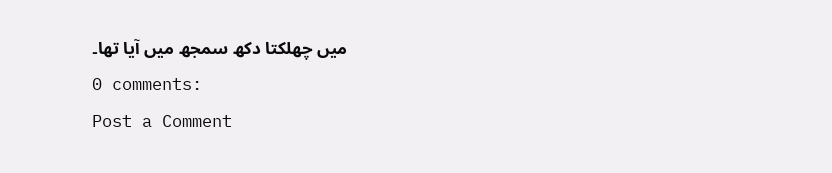میں چھلکتا دکھ سمجھ میں آیا تھا۔
0 comments:
Post a Comment